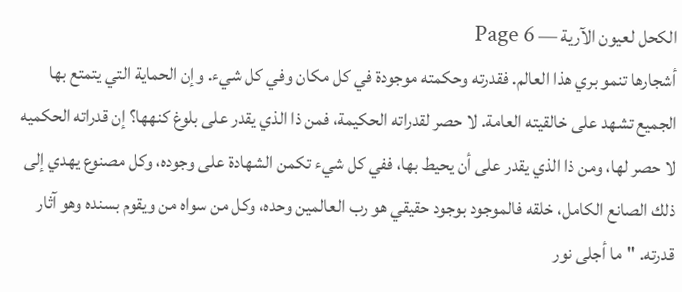الكحل لعيون الآرية — Page 6
أشجارها تنمو بري هذا العالم. فقدرته وحكمته موجودة في كل مكان وفي كل شيء. وإن الحماية التي يتمتع بها الجميع تشهد على خالقيته العامة. لا حصر لقدراته الحكيمة، فمن ذا الذي يقدر على بلوغ كنهها؟ إن قدراته الحكميه لا حصر لها، ومن ذا الذي يقدر على أن يحيط بها، ففي كل شيء تكمن الشهادة على وجوده، وكل مصنوع يهدي إلى ذلك الصانع الكامل، خلقه فالموجود بوجود حقيقي هو رب العالمين وحده، وكل من سواه من ويقوم بسنده وهو آثار قدرته. "ما أجلى نور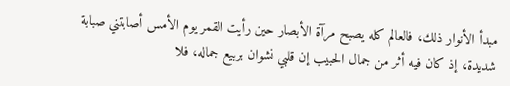مبدأ الأنوار ذلك، فالعالم كله يصبح مرآة الأبصار حين رأيت القمر يوم الأمس أصابتني صبابة شديدة، إذ كان فيه أثر من جمال الحبيب إن قلبي نشوان بربيع جماله، فلا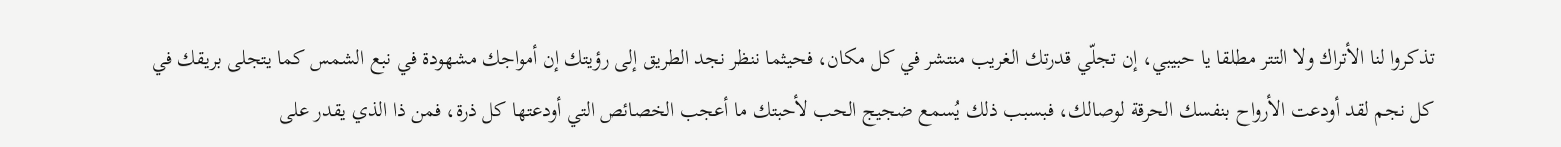تذكروا لنا الأتراك ولا التتر مطلقا يا حبيبي، إن تجلّي قدرتك الغريب منتشر في كل مكان، فحيثما ننظر نجد الطريق إلى رؤيتك إن أمواجك مشهودة في نبع الشمس كما يتجلى بريقك في كل نجم لقد أودعت الأرواح بنفسك الحرقة لوصالك، فبسبب ذلك يُسمع ضجيج الحب لأحبتك ما أعجب الخصائص التي أودعتها كل ذرة، فمن ذا الذي يقدر على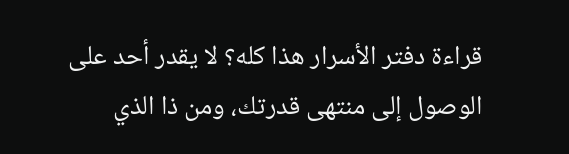قراءة دفتر الأسرار هذا كله؟ لا يقدر أحد على الوصول إلى منتهى قدرتك، ومن ذا الذي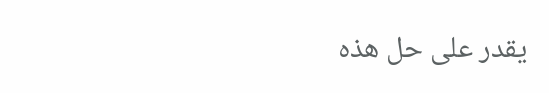يقدر على حل هذه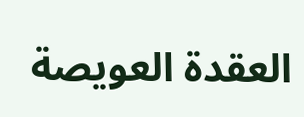العقدة العويصة